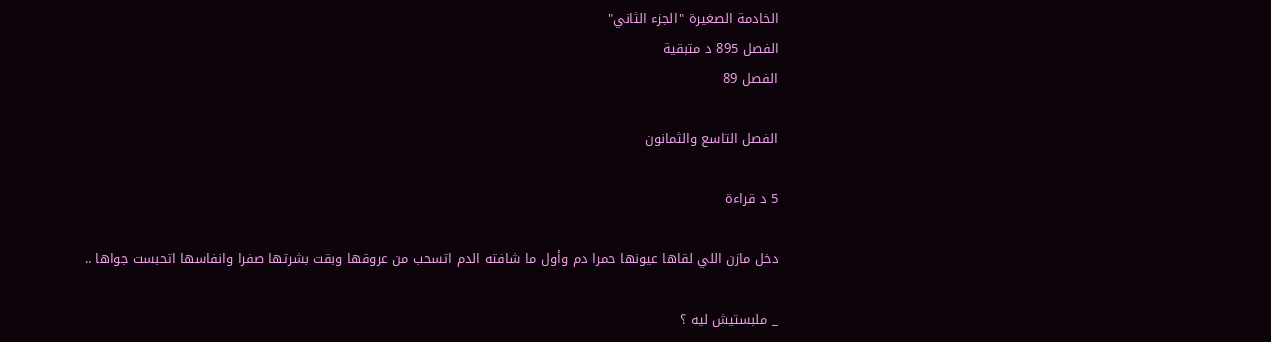الخادمة الصغيرة "الجزء الثاني"
الفصل 895 د متبقية
الفصل 89

الفصل التاسع والثمانون

5 د قراءة

دخل مازن اللي لقاها عيونها حمرا دم وأول ما شافته الدم اتسحب من عروقها وبقت بشرتها صفرا وانفاسها اتحبست جواها ..

_ ملبستيش ليه ؟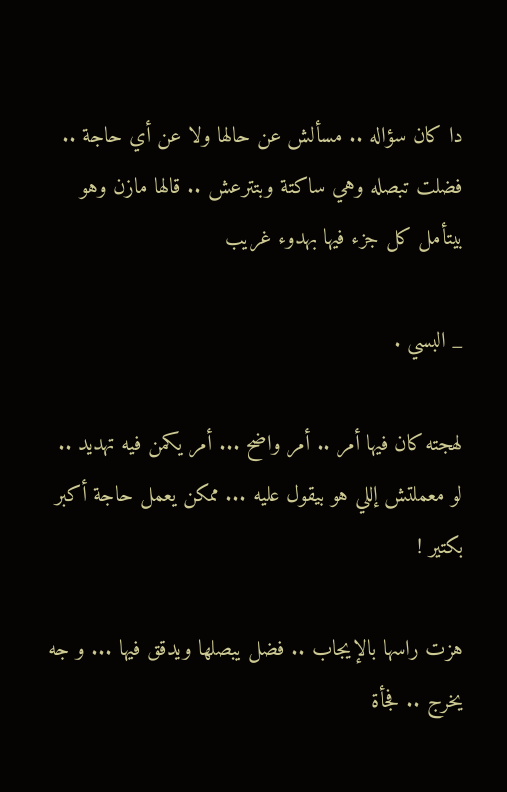دا كان سؤاله .. مسألش عن حالها ولا عن أي حاجة .. فضلت تبصله وهي ساكتة وبتترعش .. قالها مازن وهو بيتأمل كل جزء فيها بهدوء غريب

_ البسي .

لهجته كان فيها أمر .. أمر واضح ... أمر يكمن فيه تهديد .. لو معملتش إللي هو بيقول عليه ... ممكن يعمل حاجة أكبر بكتير !

هزت راسها بالإيجاب .. فضل يبصلها ويدقق فيها ... و جه يخرج .. فجأة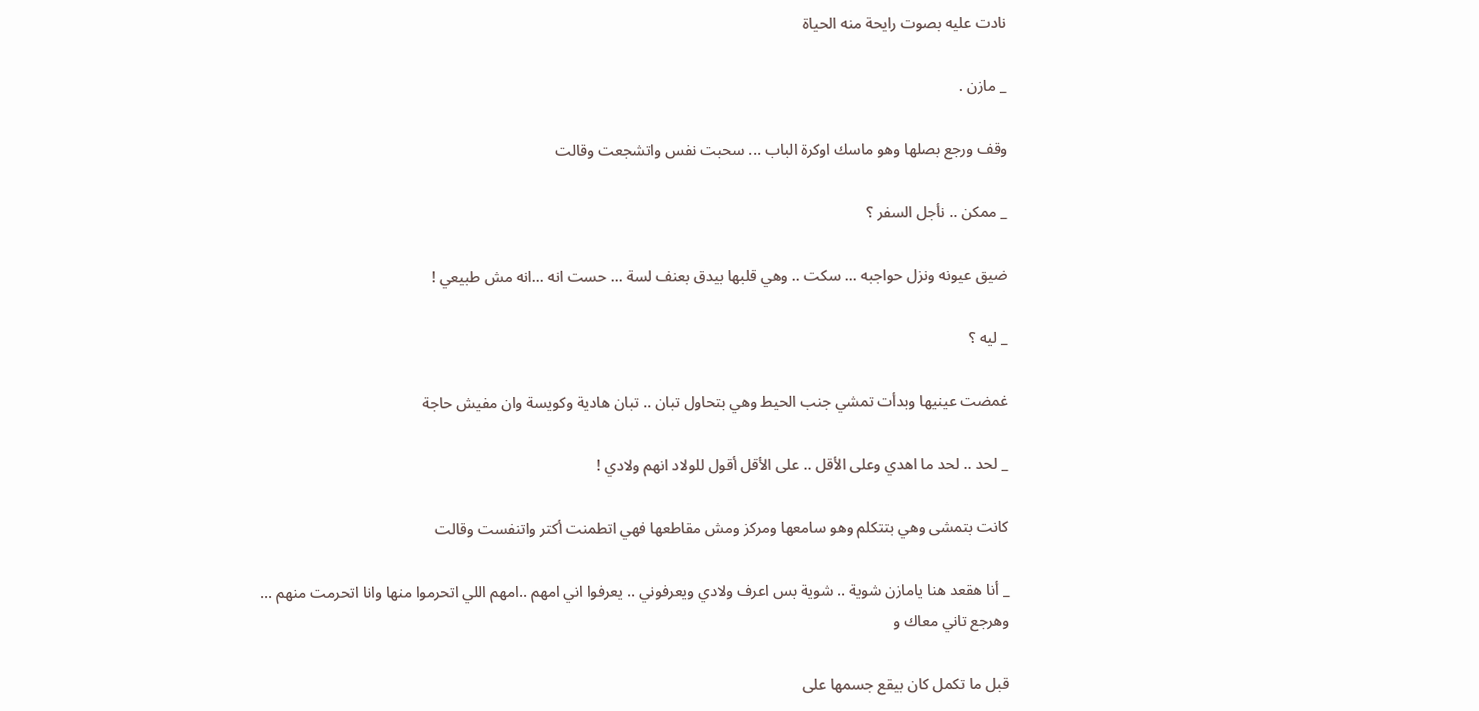نادت عليه بصوت رايحة منه الحياة

_ مازن .

وقف ورجع بصلها وهو ماسك اوكرة الباب ... سحبت نفس واتشجعت وقالت

_ ممكن .. نأجل السفر ؟

ضيق عيونه ونزل حواجبه ... سكت .. وهي قلبها بيدق بعنف لسة ... حست انه ...انه مش طبيعي !

_ ليه ؟

غمضت عينيها وبدأت تمشي جنب الحيط وهي بتحاول تبان .. تبان هادية وكويسة وان مفيش حاجة

_ لحد .. لحد ما اهدي وعلى الأقل .. على الأقل أقول للولاد انهم ولادي !

كانت بتمشى وهي بتتكلم وهو سامعها ومركز ومش مقاطعها فهي اتطمنت أكتر واتنفست وقالت

_ أنا هقعد هنا يامازن شوية .. شوية بس اعرف ولادي ويعرفوني .. يعرفوا اني امهم ..امهم اللي اتحرموا منها وانا اتحرمت منهم ... وهرجع تاني معاك و

قبل ما تكمل كان بيقع جسمها على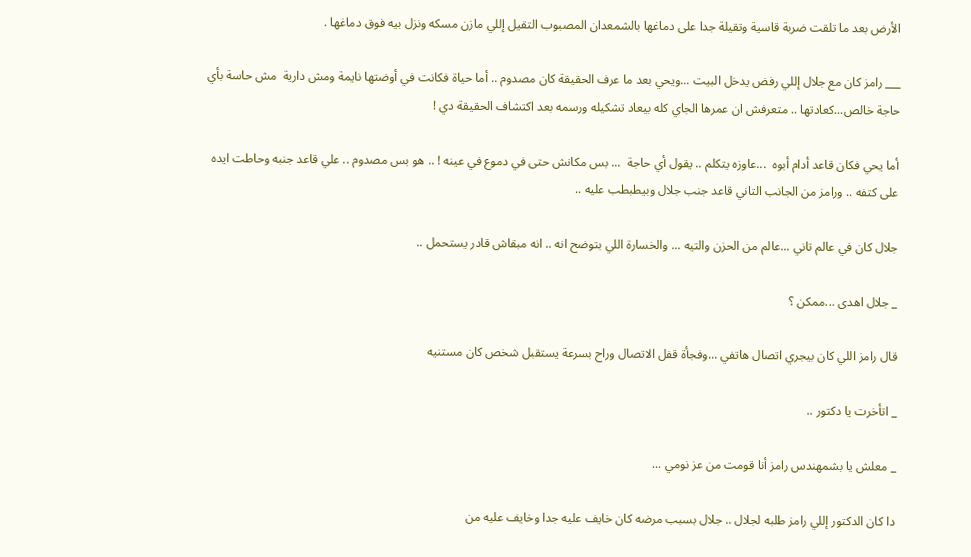الأرض بعد ما تلقت ضربة قاسية وتقيلة جدا على دماغها بالشمعدان المصبوب التقيل إللي مازن مسكه ونزل بيه فوق دماغها .

___ رامز كان مع جلال إللي رفض يدخل البيت ...ويحي بعد ما عرف الحقيقة كان مصدوم .. أما حياة فكانت في أوضتها نايمة ومش دارية  مش حاسة بأي حاجة خالص...كعادتها .. متعرفش ان عمرها الجاي كله بيعاد تشكيله ورسمه بعد اكتشاف الحقيقة دي !

أما يحي فكان قاعد أدام أبوه  ...عاوزه يتكلم .. يقول أي حاجة  ... بس مكانش حتى في دموع في عينه ! .. هو بس مصدوم .. علي قاعد جنبه وحاطت ايده على كتفه .. ورامز من الجانب التاني قاعد جنب جلال وبيطبطب عليه ..

جلال كان في عالم تاني ...عالم من الحزن والتيه ... والخسارة اللي بتوضح انه .. انه مبقاش قادر يستحمل ..

_ جلال اهدى ...ممكن ؟

قال رامز اللي كان بيجري اتصال هاتفي ...وفجأة قفل الاتصال وراح بسرعة يستقبل شخص كان مستنيه

_ اتأخرت يا دكتور ..

_ معلش يا بشمهندس رامز أنا قومت من عز نومي ...

دا كان الدكتور إللي رامز طلبه لجلال .. جلال بسبب مرضه كان خايف عليه جدا وخايف عليه من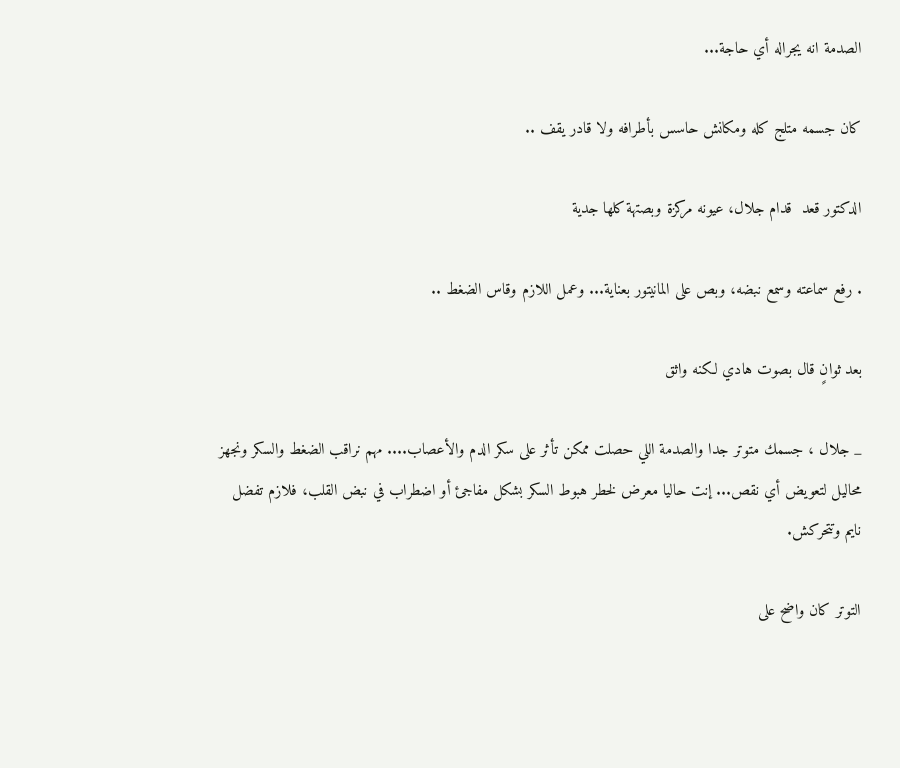الصدمة انه يجراله أي حاجة...

كان جسمه متلج كله ومكانش حاسس بأطرافه ولا قادر يقف ..

الدكتور قعد  قدام جلال، عيونه مركزة وبصتهة كلها جدية

. رفع سماعته وسمع نبضه، وبص على المانيتور بعناية... وعمل اللازم وقاس الضغط ..

بعد ثوانٍ قال بصوت هادي لكنه واثق

_ جلال ، جسمك متوتر جدا والصدمة اللي حصلت ممكن تأثر على سكر الدم والأعصاب.... مهم نراقب الضغط والسكر ونجهز محاليل لتعويض أي نقص... إنت حاليا معرض لخطر هبوط السكر بشكل مفاجئ أو اضطراب في نبض القلب، فلازم تفضل نايم وتتحركش.

التوتر كان واضح على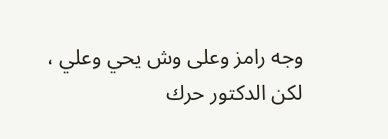وجه رامز وعلى وش يحي وعلي ، لكن الدكتور حرك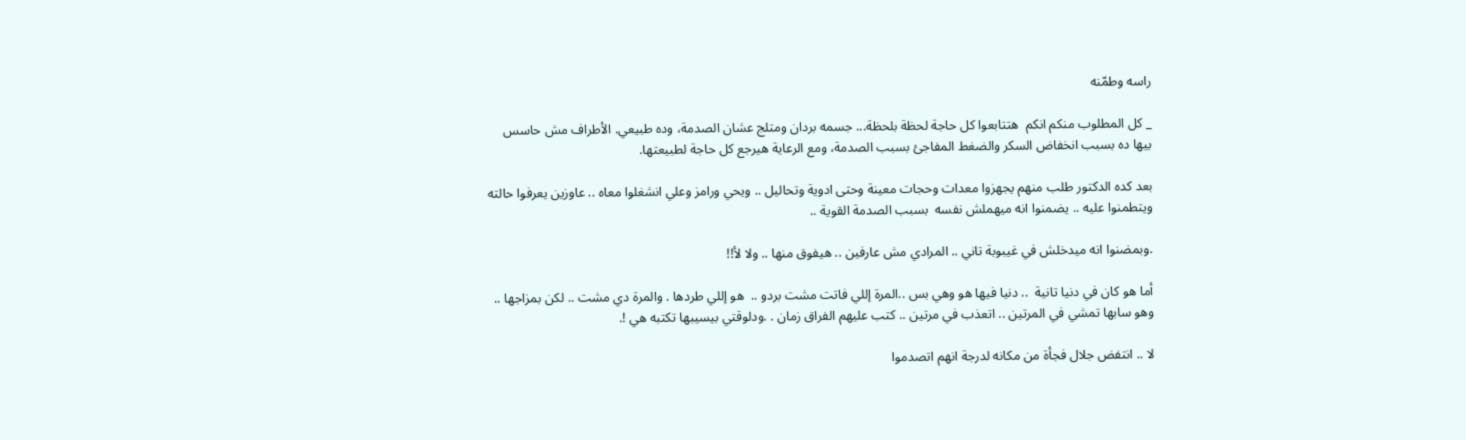راسه وطمّنه

_ كل المطلوب منكم انكم  هتتابعوا كل حاجة لحظة بلحظة... جسمه بردان ومتلج عشان الصدمة، وده طبيعي. الأطراف مش حاسس بيها ده بسبب انخفاض السكر والضغط المفاجئ بسبب الصدمة، ومع الرعاية هيرجع كل حاجة لطبيعتها.

بعد كده الدكتور طلب منهم يجهزوا معدات وحجات معينة وحتى ادوية وتحاليل .. ويحي ورامز وعلي انشغلوا معاه .. عاوزين يعرفوا حالته ويتطمنوا عليه .. يضمنوا انه ميهملش نفسه  بسبب الصدمة القوية ..

.وبمضنوا انه ميدخلش في غيبوبة تاني .. المرادي مش عارفين .. هيفوق منها .. ولا لأ!!

أما هو كان في دنيا تانية  .. دنيا فيها هو وهي بس ..المرة إللي فاتت مشت بردو ..  هو إللي طردها . والمرة دي مشت .. لكن بمزاجها .. وهو سابها تمشي في المرتين .. اتعذب في مرتين .. كتب عليهم الفراق زمان . .ودلوقتي بيسيبها تكتبه هي !.

لا .. انتفض جلال فجأة من مكانه لدرجة انهم اتصدموا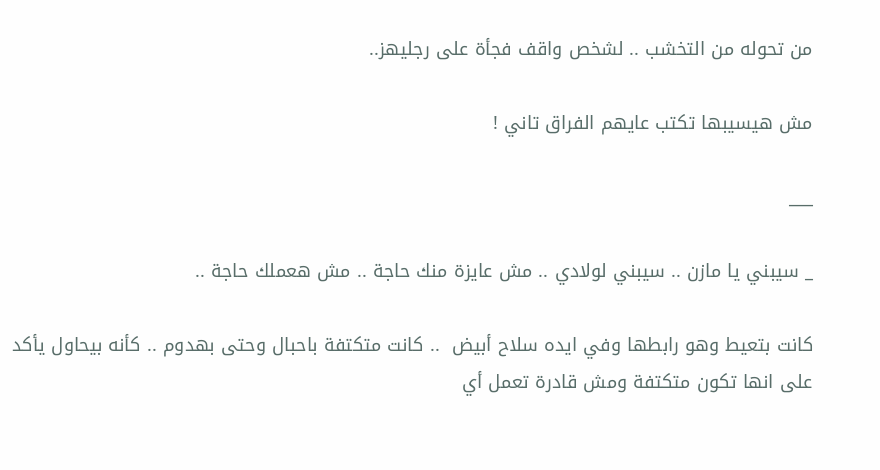من تحوله من التخشب .. لشخص واقف فجأة على رجليهز..

مش هيسيبها تكتب عايهم الفراق تاني !

___

_ سيبني يا مازن .. سيبني لولادي .. مش عايزة منك حاجة .. مش هعملك حاجة ..

كانت بتعيط وهو رابطها وفي ايده سلاح أبيض  .. كانت متكتفة باحبال وحتى بهدوم .. كأنه بيحاول يأكد على انها تكون متكتفة ومش قادرة تعمل أي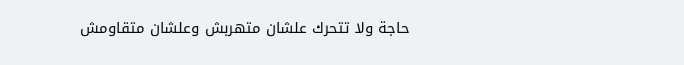حاجة ولا تتحرك علشان متهربش وعلشان متقاومش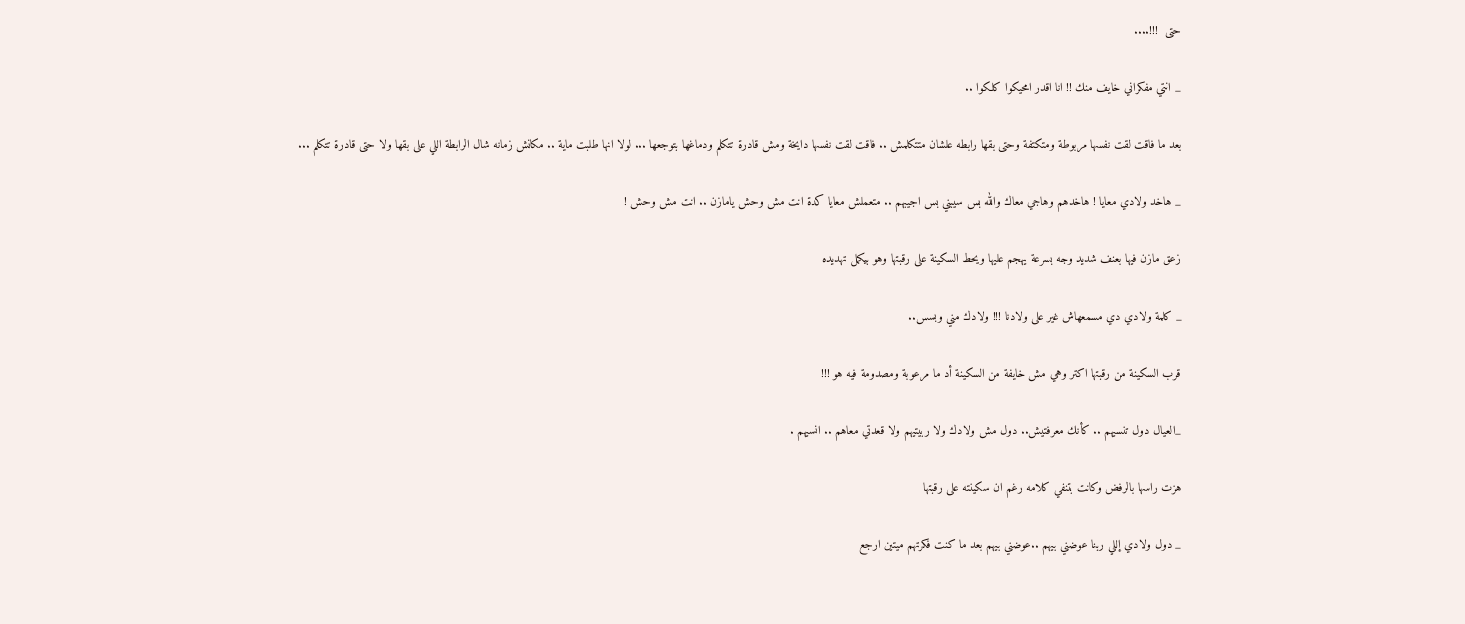حتى  !!!....

_ انتي مفكراني خايف منك !! انا اقدر امحيكوا كلكوا ..

بعد ما فاقت لقت نفسها مربوطة ومتكتفة وحتى بقها رابطه علشان متتكلمش .. فاقت لقت نفسها دايخة ومش قادرة تتكلم ودماغها بتوجعها ... لولا انها طلبت ماية .. مكانش زمانه شال الرابطة اللي على بقها ولا حتى قادرة تتكلم ...

_ هاخد ولادي معايا ! هاخدهم وهاجي معاك والله بس سيبني بس اجيبهم .. متعملش معايا كدة انت مش وحش يامازن .. انت مش وحش !

زعق مازن فيها بعنف شديد وجه بسرعة يهجم عليها ويحط السكينة على رقبتها وهو بيكمل تهديده

_ كلمة ولادي دي مسمعهاش غير على ولادنا !!! ولادك مني وبسس..

قرب السكينة من رقبتها اكتر وهي مش خايفة من السكينة أد ما مرعوبة ومصدومة فيه هو !!!

_العيال دول تنسيهم .. كأنك معرفتيش.. دول مش ولادك ولا ربيتيهم ولا قعدتي معاهم .. انسيهم .

هزت راسها بالرفض وكانت بتنفي كلامه رغم ان سكينته على رقبتها

_ دول ولادي إللي ربنا عوضني بيهم ..عوضني بيهم بعد ما كنت فكرتهم ميتين ارجع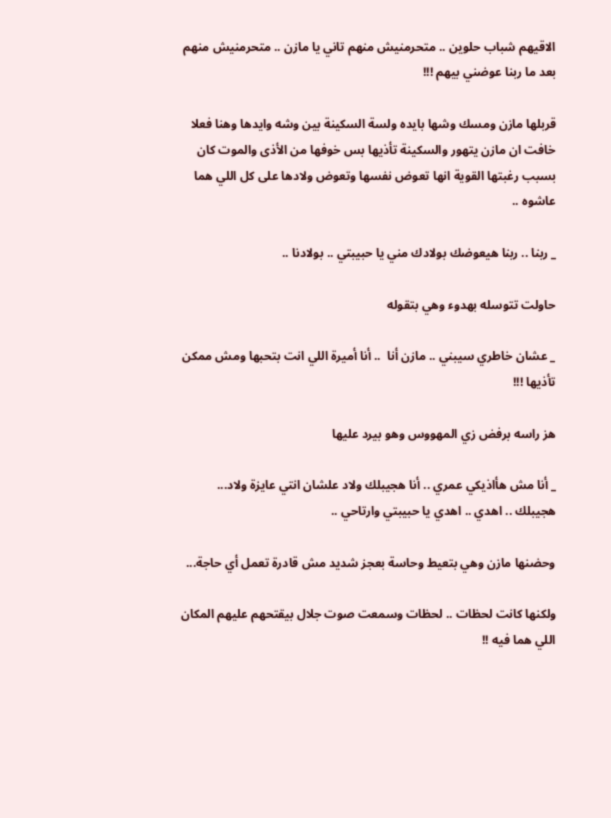الاقيهم شباب حلوين .. متحرمنيش منهم تاني يا مازن .. متحرمنيش منهم بعد ما ربنا عوضني بيهم !!!

قربلها مازن ومسك وشها بايده ولسة السكينة بين وشه وايدها وهنا فعلا خافت ان مازن يتهور والسكينة تأذيها بس خوفها من الأذى والموت كان بسبب رغبتها القوية انها تعوض نفسها وتعوض ولادها على كل اللي هما عاشوه ..

_ ربنا .. ربنا هيعوضك بولادك مني يا حبيبتي .. بولادنا ..

حاولت تتوسله بهدوء وهي بتقوله

_ عشان خاطري سيبني .. مازن أنا  .. أنا أميرة اللي انت بتحبها ومش ممكن تأذيها !!!

هز راسه برفض زي المهووس وهو بيرد عليها

_ أنا مش هأاذيكي عمري .. أنا هجيبلك ولاد علشان انتي عايزة ولاد... هجيبلك .. اهدي .. اهدي يا حبيبتي وارتاحي ..

وحضنها مازن وهي بتعيط وحاسة بعجز شديد مش قادرة تعمل أي حاجة...

ولكنها كانت لحظات .. لحظات وسمعت صوت جلال بيقتحهم عليهم المكان اللي هما فيه !!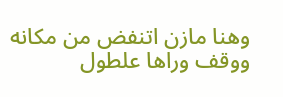وهنا مازن اتنفض من مكانه ووقف وراها علطول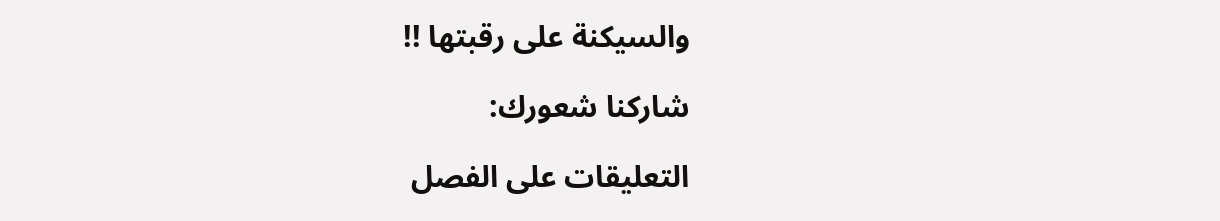والسيكنة على رقبتها !!

شاركنا شعورك:

التعليقات على الفصل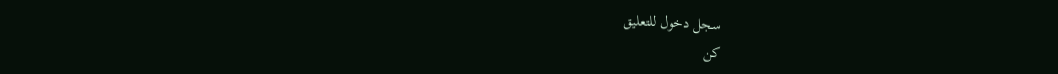سجل دخول للتعليق
كن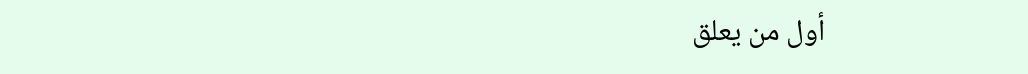أول من يعلق